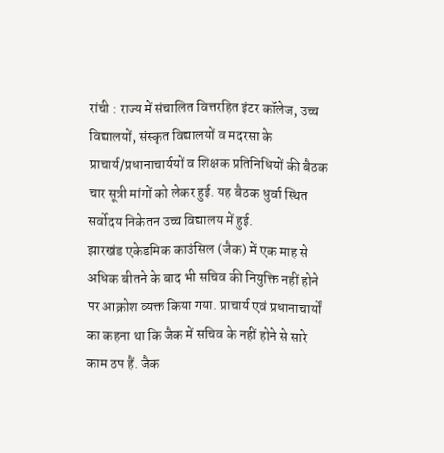रांची : राज्य में संचालित वित्तरहित इंटर कॉलेज, उच्च विद्यालयों, संस्कृत विद्यालयों व मदरसा के प्राचार्य/प्रधानाचार्ययों व शिक्षक प्रतिनिधियों की बैठक चार सूत्री मांगों को लेकर हुई. यह बैठक धुर्वा स्थित सर्वोदय निकेतन उच्च विद्यालय में हुई.
झारखंड एकेडमिक काउंसिल (जैक) में एक माह से अधिक बीतने के बाद भी सचिव की नियुक्ति नहीं होने पर आक्रोश व्यक्त किया गया. प्राचार्य एवं प्रधानाचार्यों का कहना था कि जैक में सचिव के नहीं होने से सारे काम ठप हैं. जैक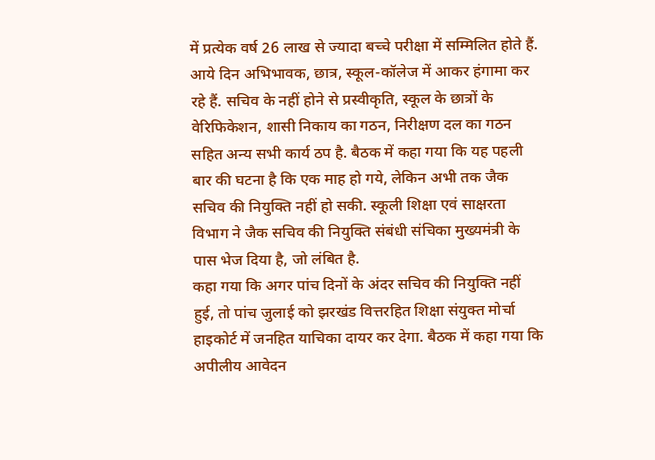में प्रत्येक वर्ष 26 लाख से ज्यादा बच्चे परीक्षा में सम्मिलित होते हैं. आये दिन अभिभावक, छात्र, स्कूल-कॉलेज में आकर हंगामा कर रहे हैं. सचिव के नहीं होने से प्रस्वीकृति, स्कूल के छात्रों के वेरिफिकेशन, शासी निकाय का गठन, निरीक्षण दल का गठन सहित अन्य सभी कार्य ठप है. बैठक में कहा गया कि यह पहली बार की घटना है कि एक माह हो गये, लेकिन अभी तक जैक सचिव की नियुक्ति नहीं हो सकी. स्कूली शिक्षा एवं साक्षरता विभाग ने जैक सचिव की नियुक्ति संबंधी संचिका मुख्यमंत्री के पास भेज दिया है, जो लंबित है.
कहा गया कि अगर पांच दिनों के अंदर सचिव की नियुक्ति नहीं हुई, तो पांच जुलाई को झरखंड वित्तरहित शिक्षा संयुक्त मोर्चा हाइकोर्ट में जनहित याचिका दायर कर देगा. बैठक में कहा गया कि अपीलीय आवेदन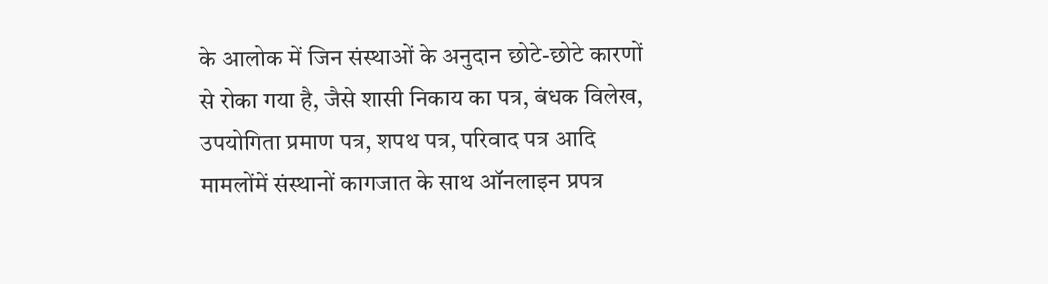के आलोक में जिन संस्थाओं के अनुदान छोटे-छोटे कारणों से रोका गया है, जैसे शासी निकाय का पत्र, बंधक विलेख, उपयोगिता प्रमाण पत्र, शपथ पत्र, परिवाद पत्र आदि मामलोंमें संस्थानों कागजात के साथ ऑनलाइन प्रपत्र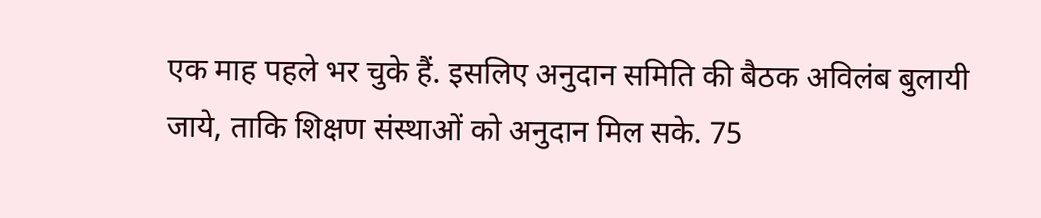एक माह पहले भर चुके हैं. इसलिए अनुदान समिति की बैठक अविलंब बुलायी जाये, ताकि शिक्षण संस्थाओं को अनुदान मिल सके. 75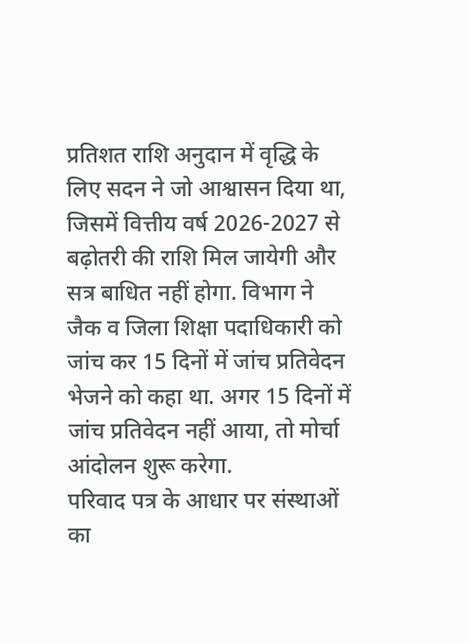प्रतिशत राशि अनुदान में वृद्धि के लिए सदन ने जो आश्वासन दिया था, जिसमें वित्तीय वर्ष 2026-2027 से बढ़ोतरी की राशि मिल जायेगी और सत्र बाधित नहीं होगा. विभाग ने जैक व जिला शिक्षा पदाधिकारी को जांच कर 15 दिनों में जांच प्रतिवेदन भेजने को कहा था. अगर 15 दिनों में जांच प्रतिवेदन नहीं आया, तो मोर्चा आंदोलन शुरू करेगा.
परिवाद पत्र के आधार पर संस्थाओं का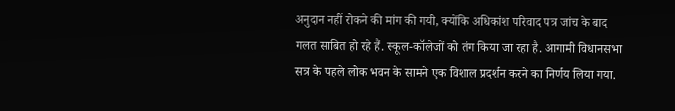अनुदान नहीं रोकने की मांग की गयी, क्योंकि अधिकांश परिवाद पत्र जांच के बाद गलत साबित हो रहे हैं. स्कूल-कॉलेजों को तंग किया जा रहा है. आगामी विधानसभा सत्र के पहले लोक भवन के सामने एक विशाल प्रदर्शन करने का निर्णय लिया गया.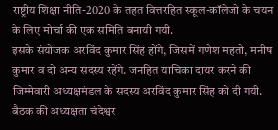राष्ट्रीय शिक्षा नीति-2020 के तहत वित्तरहित स्कूल-कॉलेजो के चयन के लिए मोर्चा की एक समिति बनायी गयी.
इसके संयोजक अरविंद कुमार सिंह होंगे, जिसमें गणेश महतो, मनीष कुमार व दो अन्य सदस्य रहेंगे. जनहित याचिका दायर करने की जिम्मेवारी अध्यक्षमंडल के सदस्य अरविंद कुमार सिंह को दी गयी. बैठक की अध्यक्षता चंदेश्वर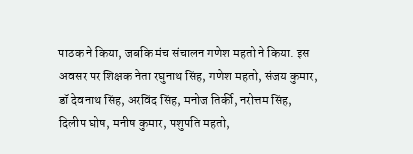पाठक ने किया, जबकि मंच संचालन गणेश महतो ने किया. इस अवसर पर शिक्षक नेता रघुनाथ सिंह, गणेश महतो, संजय कुमार, डॉ देवनाथ सिंह, अरविंद सिंह, मनोज तिर्की, नरोत्तम सिंह, दिलीप घोष, मनीष कुमार, पशुपति महतो,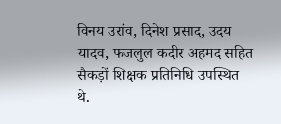विनय उरांव, दिनेश प्रसाद, उदय यादव, फजलुल कदीर अहमद सहित सैकड़ों शिक्षक प्रतिनिधि उपस्थित थे.